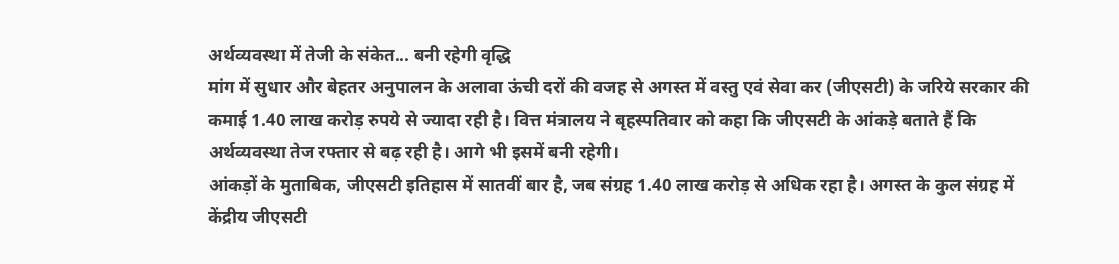अर्थव्यवस्था में तेजी के संकेत... बनी रहेगी वृद्धि
मांग में सुधार और बेहतर अनुपालन के अलावा ऊंची दरों की वजह से अगस्त में वस्तु एवं सेवा कर (जीएसटी) के जरिये सरकार की कमाई 1.40 लाख करोड़ रुपये से ज्यादा रही है। वित्त मंत्रालय ने बृहस्पतिवार को कहा कि जीएसटी के आंकड़े बताते हैं कि अर्थव्यवस्था तेज रफ्तार से बढ़ रही है। आगे भी इसमें बनी रहेगी।
आंकड़ों के मुताबिक, जीएसटी इतिहास में सातवीं बार है, जब संग्रह 1.40 लाख करोड़ से अधिक रहा है। अगस्त के कुल संग्रह में केंद्रीय जीएसटी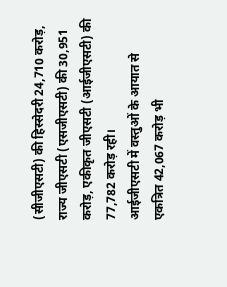(सीजीएसटी) की हिस्सेदरी 24,710 करोड़, राज्य जीएसटी (एसजीएसटी) की 30,951 करोड़, एकीकृत जीएसटी (आईजीएसटी) की 77,782 करोड़ रही।
आईजीएसटी में वस्तुओं के आयात से एकत्रित 42,067 करोड़ भी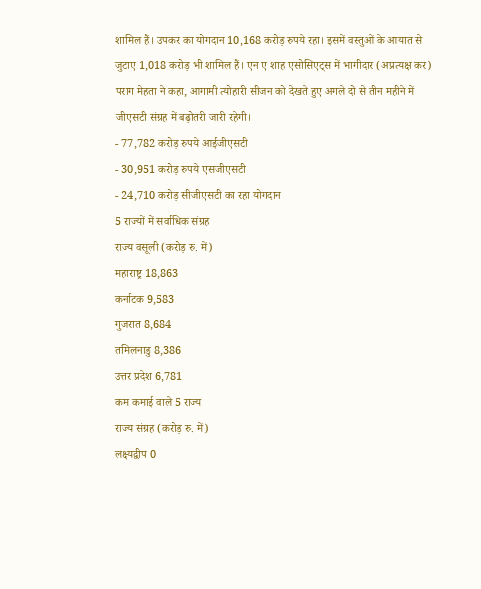शामिल हैं। उपकर का योगदान 10,168 करोड़ रुपये रहा। इसमें वस्तुओं के आयात से जुटाए 1,018 करोड़ भी शामिल हैं। एन ए शाह एसोसिएट्स में भागीदार (अप्रत्यक्ष कर) पराग मेहता ने कहा, आगामी त्योहारी सीजन को देखते हुए अगले दो से तीन महीने में जीएसटी संग्रह में बढ़ोतरी जारी रहेगी।
- 77,782 करोड़ रुपये आईजीएसटी
- 30,951 करोड़ रुपये एसजीएसटी
- 24,710 करोड़ सीजीएसटी का रहा योगदान
5 राज्यों में सर्वाधिक संग्रह
राज्य वसूली (करोड़ रु. में)
महाराष्ट्र 18,863
कर्नाटक 9,583
गुजरात 8,684
तमिलनाडु 8,386
उत्तर प्रदेश 6,781
कम कमाई वाले 5 राज्य
राज्य संग्रह (करोड़ रु. में)
लक्ष्यद्वीप 0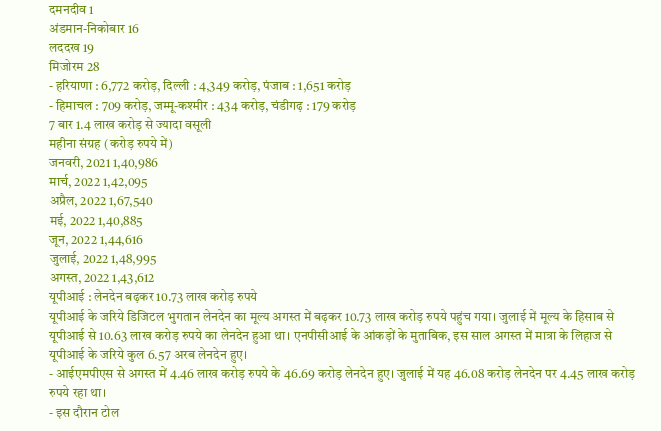दमनदीव 1
अंडमान-निकोबार 16
लददख 19
मिजोरम 28
- हरियाणा : 6,772 करोड़, दिल्ली : 4,349 करोड़, पंजाब : 1,651 करोड़
- हिमाचल : 709 करोड़, जम्मू-कश्मीर : 434 करोड़, चंडीगढ़ : 179 करोड़
7 बार 1.4 लाख करोड़ से ज्यादा वसूली
महीना संग्रह (करोड़ रुपये में)
जनवरी, 2021 1,40,986
मार्च, 2022 1,42,095
अप्रैल, 2022 1,67,540
मई, 2022 1,40,885
जून, 2022 1,44,616
जुलाई, 2022 1,48,995
अगस्त, 2022 1,43,612
यूपीआई : लेनदेन बढ़कर 10.73 लाख करोड़ रुपये
यूपीआई के जरिये डिजिटल भुगतान लेनदेन का मूल्य अगस्त में बढ़कर 10.73 लाख करोड़ रुपये पहुंच गया। जुलाई में मूल्य के हिसाब से यूपीआई से 10.63 लाख करोड़ रुपये का लेनदेन हुआ था। एनपीसीआई के आंकड़ों के मुताबिक, इस साल अगस्त में मात्रा के लिहाज से यूपीआई के जरिये कुल 6.57 अरब लेनदेन हुए।
- आईएमपीएस से अगस्त में 4.46 लाख करोड़ रुपये के 46.69 करोड़ लेनदेन हुए। जुलाई में यह 46.08 करोड़ लेनदेन पर 4.45 लाख करोड़ रुपये रहा था।
- इस दौरान टोल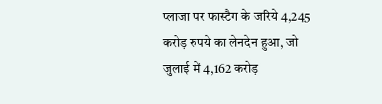प्लाजा पर फास्टैग के जरिये 4,245 करोड़ रुपये का लेनदेन हुआ, जो जुलाई में 4,162 करोड़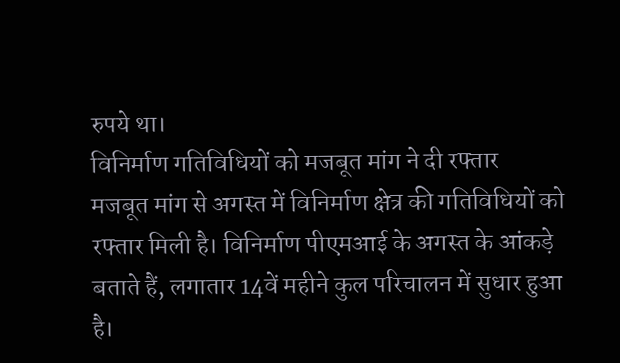रुपये था।
विनिर्माण गतिविधियों को मजबूत मांग ने दी रफ्तार
मजबूत मांग से अगस्त में विनिर्माण क्षेत्र की गतिविधियों को रफ्तार मिली है। विनिर्माण पीएमआई के अगस्त के आंकड़े बताते हैं, लगातार 14वें महीने कुल परिचालन में सुधार हुआ है।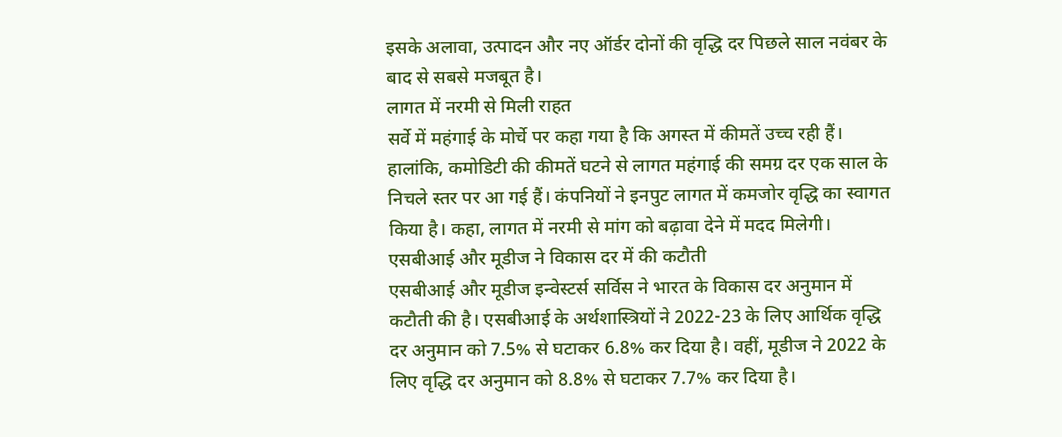इसके अलावा, उत्पादन और नए ऑर्डर दोनों की वृद्धि दर पिछले साल नवंबर के बाद से सबसे मजबूत है।
लागत में नरमी से मिली राहत
सर्वे में महंगाई के मोर्चे पर कहा गया है कि अगस्त में कीमतें उच्च रही हैं। हालांकि, कमोडिटी की कीमतें घटने से लागत महंगाई की समग्र दर एक साल के निचले स्तर पर आ गई हैं। कंपनियों ने इनपुट लागत में कमजोर वृद्धि का स्वागत किया है। कहा, लागत में नरमी से मांग को बढ़ावा देने में मदद मिलेगी।
एसबीआई और मूडीज ने विकास दर में की कटौती
एसबीआई और मूडीज इन्वेस्टर्स सर्विस ने भारत के विकास दर अनुमान में कटौती की है। एसबीआई के अर्थशास्त्रियों ने 2022-23 के लिए आर्थिक वृद्धि दर अनुमान को 7.5% से घटाकर 6.8% कर दिया है। वहीं, मूडीज ने 2022 के लिए वृद्धि दर अनुमान को 8.8% से घटाकर 7.7% कर दिया है।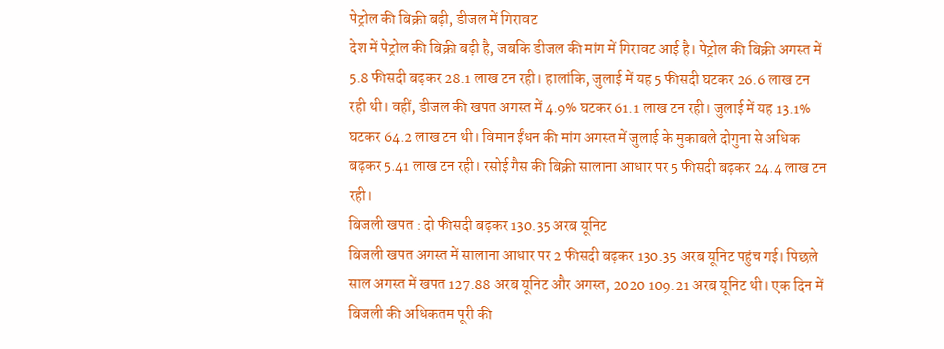पेट्रोल की बिक्री बढ़ी, डीजल में गिरावट
देश में पेट्रोल की बिक्री बढ़ी है, जबकि डीजल की मांग में गिरावट आई है। पेट्रोल की बिक्री अगस्त में 5.8 फीसदी बढ़कर 28.1 लाख टन रही। हालांकि, जुलाई में यह 5 फीसदी घटकर 26.6 लाख टन रही थी। वहीं, डीजल की खपत अगस्त में 4.9% घटकर 61.1 लाख टन रही। जुलाई में यह 13.1% घटकर 64.2 लाख टन थी। विमान ईंधन की मांग अगस्त में जुलाई के मुकाबले दोगुना से अधिक बढ़कर 5.41 लाख टन रही। रसोई गैस की बिक्री सालाना आधार पर 5 फीसदी बढ़कर 24.4 लाख टन रही।
बिजली खपत : दो फीसदी बढ़कर 130.35 अरब यूनिट
बिजली खपत अगस्त में सालाना आधार पर 2 फीसदी बढ़कर 130.35 अरब यूनिट पहुंच गई। पिछले साल अगस्त में खपत 127.88 अरब यूनिट और अगस्त, 2020 109.21 अरब यूनिट थी। एक दिन में बिजली की अधिकतम पूरी की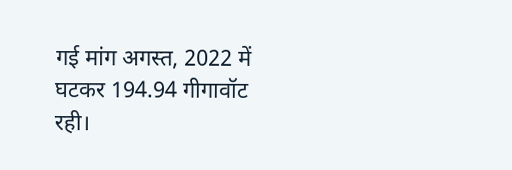गई मांग अगस्त, 2022 में घटकर 194.94 गीगावॉट रही।